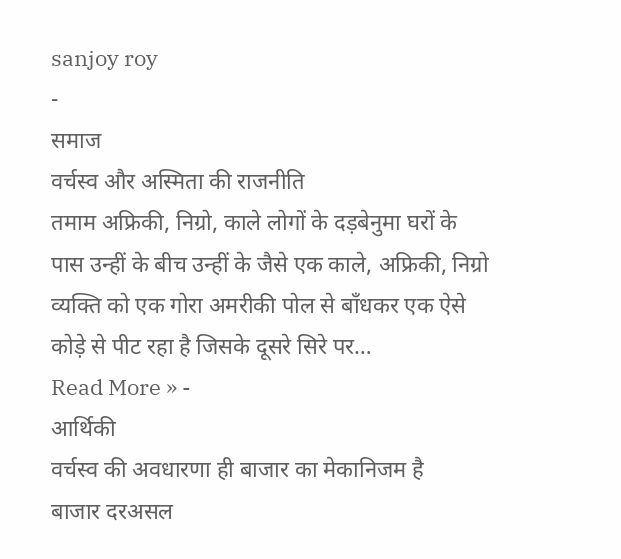sanjoy roy
-
समाज
वर्चस्व और अस्मिता की राजनीति
तमाम अफ्रिकी, निग्रो, काले लोगों के दड़बेनुमा घरों के पास उन्हीं के बीच उन्हीं के जैसे एक काले, अफ्रिकी, निग्रो व्यक्ति को एक गोरा अमरीकी पोल से बाँधकर एक ऐसे कोड़े से पीट रहा है जिसके दूसरे सिरे पर…
Read More » -
आर्थिकी
वर्चस्व की अवधारणा ही बाजार का मेकानिजम है
बाजार दरअसल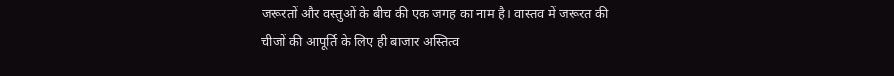जरूरतों और वस्तुओं के बीच की एक जगह का नाम है। वास्तव में जरूरत की चीजों की आपूर्ति के लिए ही बाजार अस्तित्व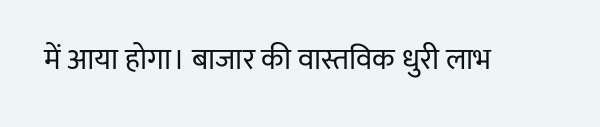में आया होगा। बाजार की वास्तविक धुरी लाभ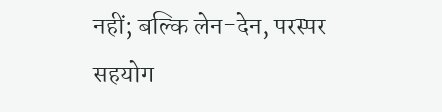नहीं; बल्कि लेन-देन, परस्पर सहयोग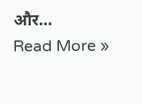और…
Read More »